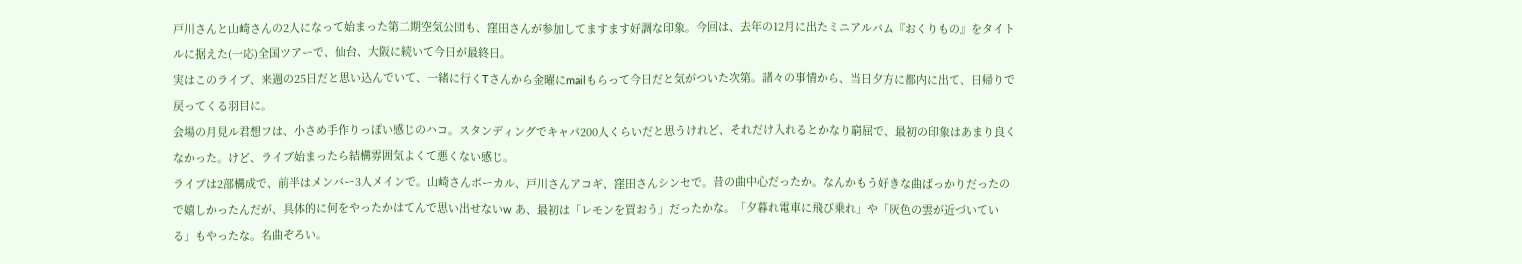戸川さんと山崎さんの2人になって始まった第二期空気公団も、窪田さんが参加してますます好調な印象。今回は、去年の12月に出たミニアルバム『おくりもの』をタイトルに据えた(一応)全国ツアーで、仙台、大阪に続いて今日が最終日。
実はこのライブ、来週の25日だと思い込んでいて、一緒に行くTさんから金曜にmailもらって今日だと気がついた次第。諸々の事情から、当日夕方に都内に出て、日帰りで戻ってくる羽目に。
会場の月見ル君想フは、小さめ手作りっぽい感じのハコ。スタンディングでキャパ200人くらいだと思うけれど、それだけ入れるとかなり窮屈で、最初の印象はあまり良くなかった。けど、ライブ始まったら結構雰囲気よくて悪くない感じ。
ライブは2部構成で、前半はメンバー3人メインで。山崎さんボーカル、戸川さんアコギ、窪田さんシンセで。昔の曲中心だったか。なんかもう好きな曲ばっかりだったので嬉しかったんだが、具体的に何をやったかはてんで思い出せないw あ、最初は「レモンを買おう」だったかな。「夕暮れ電車に飛び乗れ」や「灰色の雲が近づいている」もやったな。名曲ぞろい。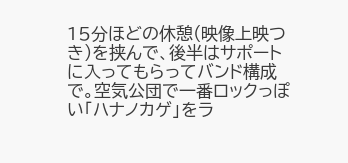15分ほどの休憩(映像上映つき)を挟んで、後半はサポートに入ってもらってバンド構成で。空気公団で一番ロックっぽい「ハナノカゲ」をラ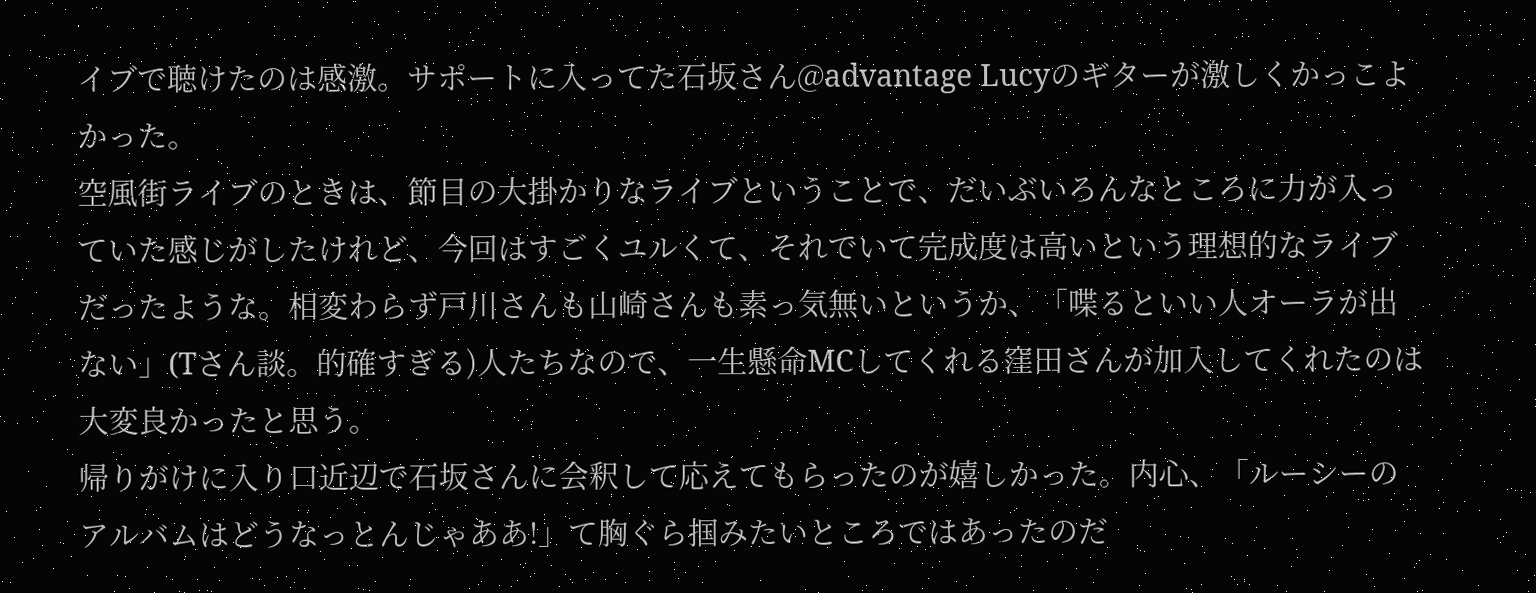イブで聴けたのは感激。サポートに入ってた石坂さん@advantage Lucyのギターが激しくかっこよかった。
空風街ライブのときは、節目の大掛かりなライブということで、だいぶいろんなところに力が入っていた感じがしたけれど、今回はすごくユルくて、それでいて完成度は高いという理想的なライブだったような。相変わらず戸川さんも山崎さんも素っ気無いというか、「喋るといい人オーラが出ない」(Tさん談。的確すぎる)人たちなので、一生懸命MCしてくれる窪田さんが加入してくれたのは大変良かったと思う。
帰りがけに入り口近辺で石坂さんに会釈して応えてもらったのが嬉しかった。内心、「ルーシーのアルバムはどうなっとんじゃああ!」て胸ぐら掴みたいところではあったのだ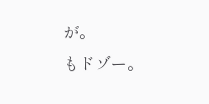が。
もドゾー。